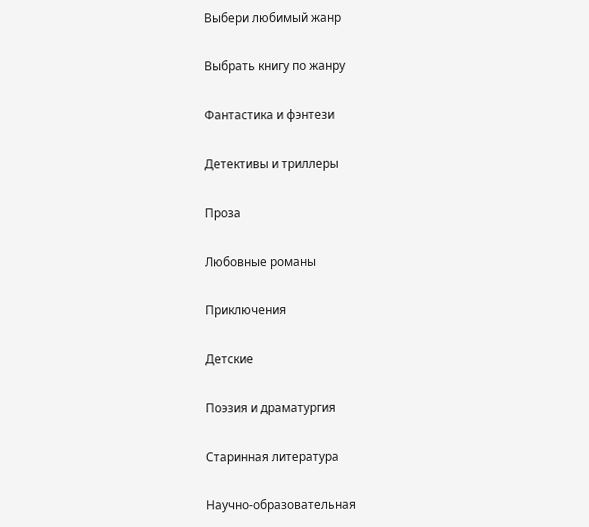Выбери любимый жанр

Выбрать книгу по жанру

Фантастика и фэнтези

Детективы и триллеры

Проза

Любовные романы

Приключения

Детские

Поэзия и драматургия

Старинная литература

Научно-образовательная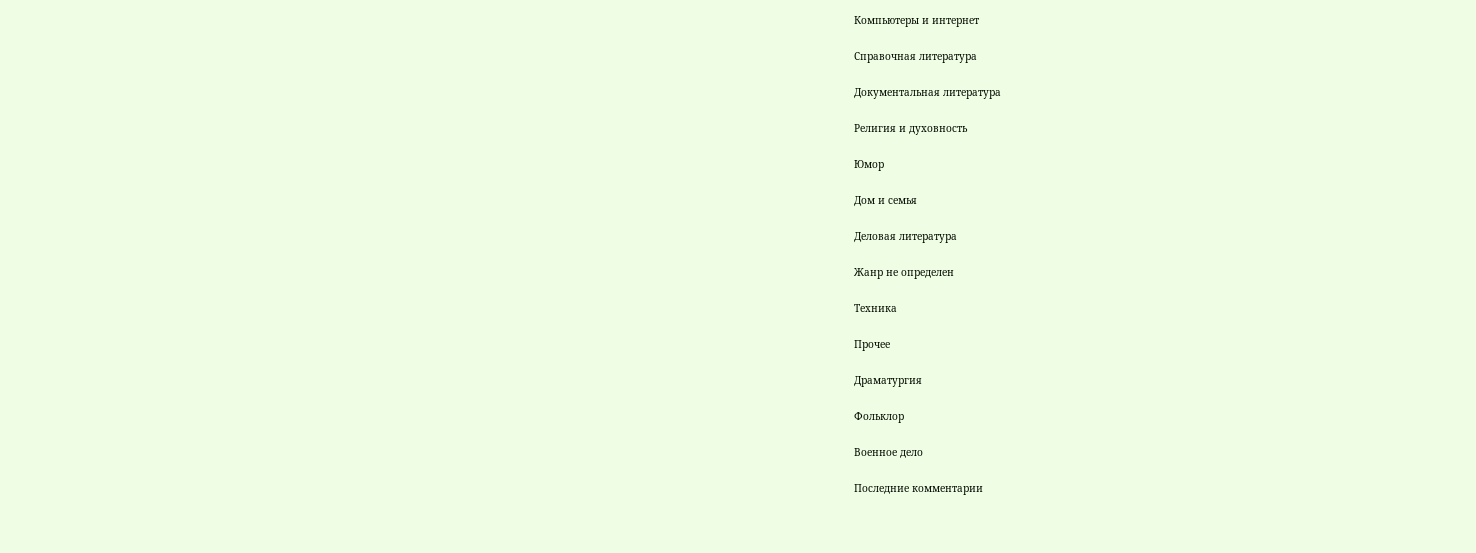Компьютеры и интернет

Справочная литература

Документальная литература

Религия и духовность

Юмор

Дом и семья

Деловая литература

Жанр не определен

Техника

Прочее

Драматургия

Фольклор

Военное дело

Последние комментарии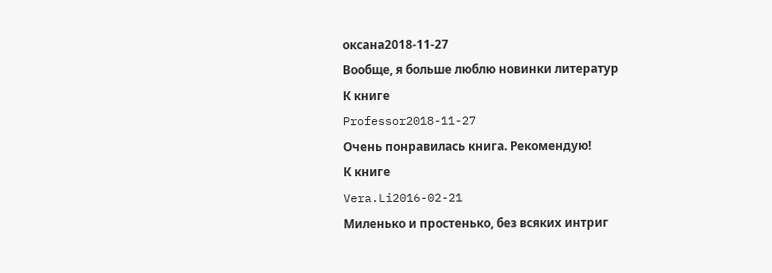оксана2018-11-27
Вообще, я больше люблю новинки литератур
К книге
Professor2018-11-27
Очень понравилась книга. Рекомендую!
К книге
Vera.Li2016-02-21
Миленько и простенько, без всяких интриг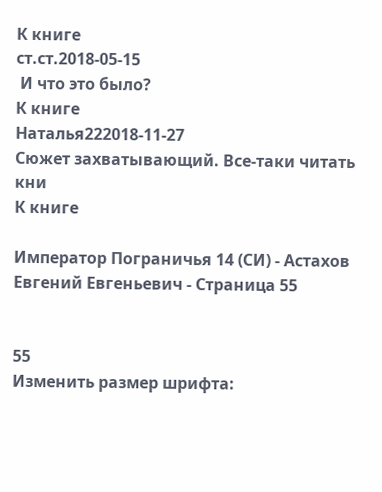К книге
ст.ст.2018-05-15
 И что это было?
К книге
Наталья222018-11-27
Сюжет захватывающий. Все-таки читать кни
К книге

Император Пограничья 14 (СИ) - Астахов Евгений Евгеньевич - Страница 55


55
Изменить размер шрифта: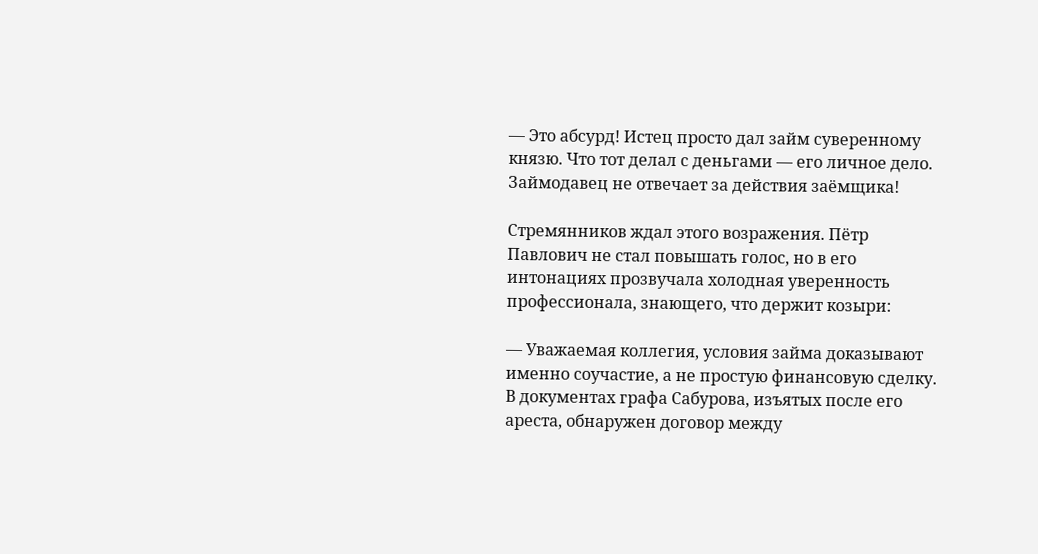— Это абсурд! Истец просто дал займ суверенному князю. Что тот делал с деньгами — его личное дело. Займодавец не отвечает за действия заёмщика!

Стремянников ждал этого возражения. Пётр Павлович не стал повышать голос, но в его интонациях прозвучала холодная уверенность профессионала, знающего, что держит козыри:

— Уважаемая коллегия, условия займа доказывают именно соучастие, а не простую финансовую сделку. В документах графа Сабурова, изъятых после его ареста, обнаружен договор между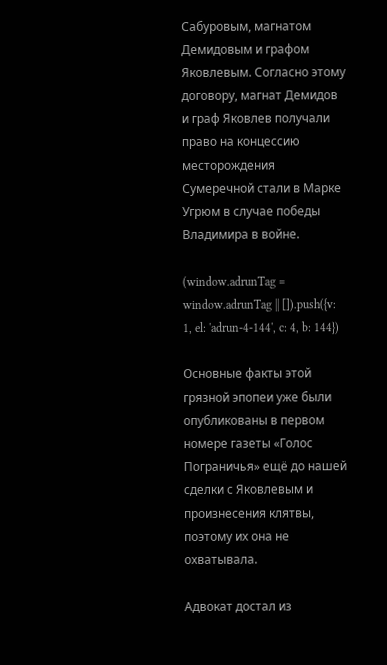Сабуровым, магнатом Демидовым и графом Яковлевым. Согласно этому договору, магнат Демидов и граф Яковлев получали право на концессию месторождения Сумеречной стали в Марке Угрюм в случае победы Владимира в войне.

(window.adrunTag = window.adrunTag || []).push({v: 1, el: 'adrun-4-144', c: 4, b: 144})

Основные факты этой грязной эпопеи уже были опубликованы в первом номере газеты «Голос Пограничья» ещё до нашей сделки с Яковлевым и произнесения клятвы, поэтому их она не охватывала.

Адвокат достал из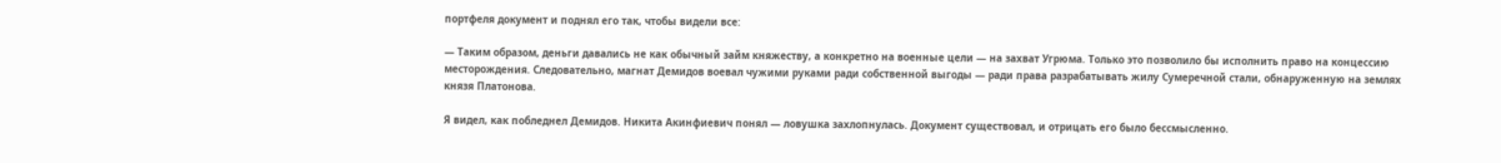портфеля документ и поднял его так, чтобы видели все:

— Таким образом, деньги давались не как обычный займ княжеству, а конкретно на военные цели — на захват Угрюма. Только это позволило бы исполнить право на концессию месторождения. Следовательно, магнат Демидов воевал чужими руками ради собственной выгоды — ради права разрабатывать жилу Сумеречной стали, обнаруженную на землях князя Платонова.

Я видел, как побледнел Демидов. Никита Акинфиевич понял — ловушка захлопнулась. Документ существовал, и отрицать его было бессмысленно.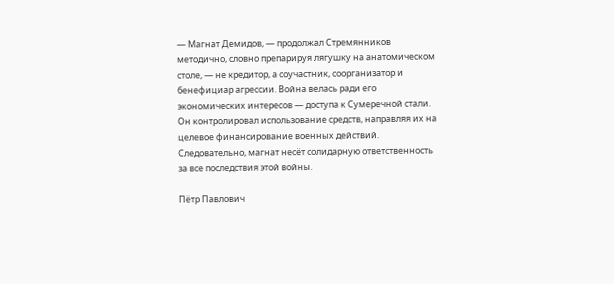— Магнат Демидов, — продолжал Стремянников методично, словно препарируя лягушку на анатомическом столе, — не кредитор, а соучастник, соорганизатор и бенефициар агрессии. Война велась ради его экономических интересов — доступа к Сумеречной стали. Он контролировал использование средств, направляя их на целевое финансирование военных действий. Следовательно, магнат несёт солидарную ответственность за все последствия этой войны.

Пётр Павлович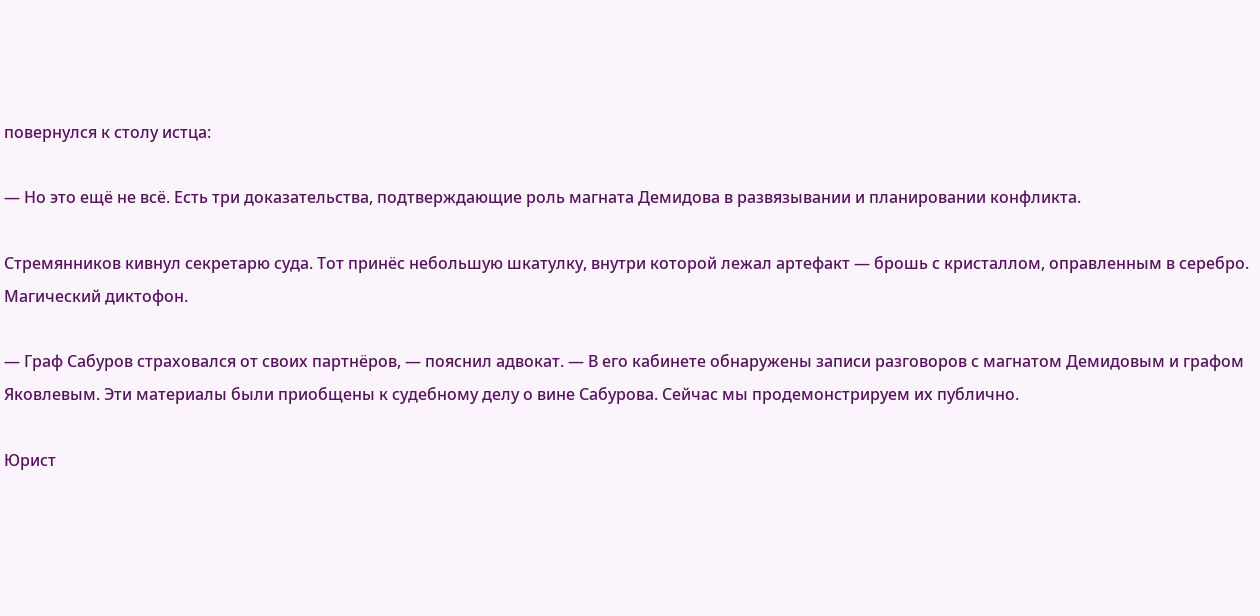повернулся к столу истца:

— Но это ещё не всё. Есть три доказательства, подтверждающие роль магната Демидова в развязывании и планировании конфликта.

Стремянников кивнул секретарю суда. Тот принёс небольшую шкатулку, внутри которой лежал артефакт — брошь с кристаллом, оправленным в серебро. Магический диктофон.

— Граф Сабуров страховался от своих партнёров, — пояснил адвокат. — В его кабинете обнаружены записи разговоров с магнатом Демидовым и графом Яковлевым. Эти материалы были приобщены к судебному делу о вине Сабурова. Сейчас мы продемонстрируем их публично.

Юрист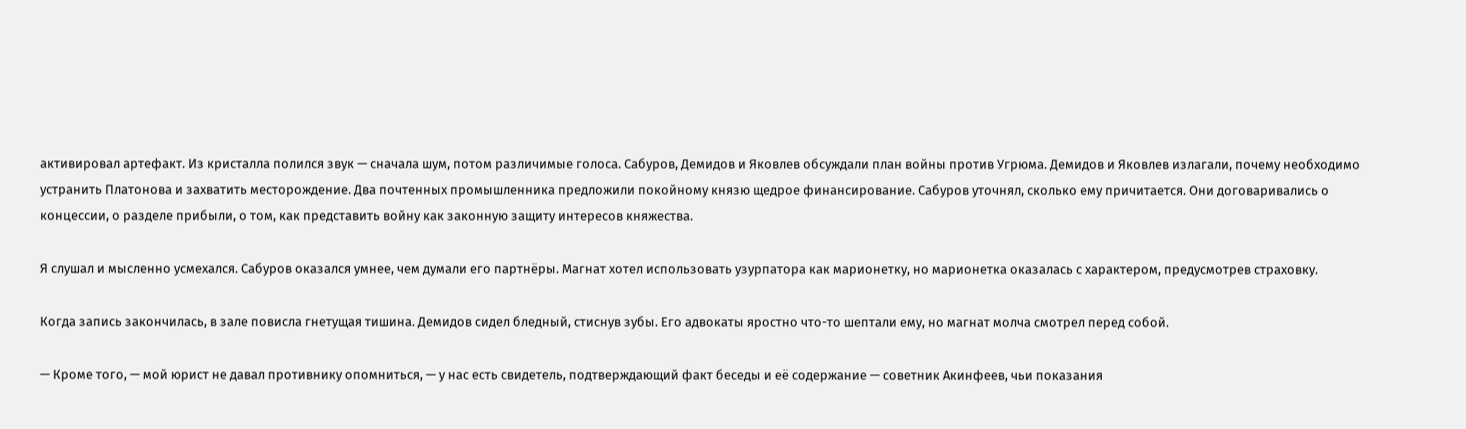активировал артефакт. Из кристалла полился звук — сначала шум, потом различимые голоса. Сабуров, Демидов и Яковлев обсуждали план войны против Угрюма. Демидов и Яковлев излагали, почему необходимо устранить Платонова и захватить месторождение. Два почтенных промышленника предложили покойному князю щедрое финансирование. Сабуров уточнял, сколько ему причитается. Они договаривались о концессии, о разделе прибыли, о том, как представить войну как законную защиту интересов княжества.

Я слушал и мысленно усмехался. Сабуров оказался умнее, чем думали его партнёры. Магнат хотел использовать узурпатора как марионетку, но марионетка оказалась с характером, предусмотрев страховку.

Когда запись закончилась, в зале повисла гнетущая тишина. Демидов сидел бледный, стиснув зубы. Его адвокаты яростно что-то шептали ему, но магнат молча смотрел перед собой.

— Кроме того, — мой юрист не давал противнику опомниться, — у нас есть свидетель, подтверждающий факт беседы и её содержание — советник Акинфеев, чьи показания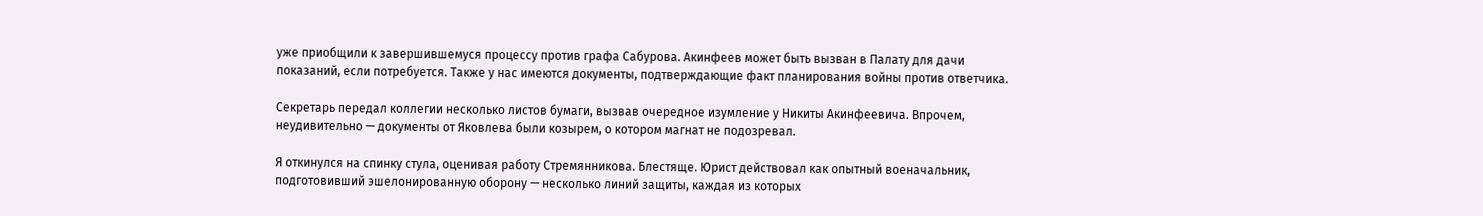уже приобщили к завершившемуся процессу против графа Сабурова. Акинфеев может быть вызван в Палату для дачи показаний, если потребуется. Также у нас имеются документы, подтверждающие факт планирования войны против ответчика.

Секретарь передал коллегии несколько листов бумаги, вызвав очередное изумление у Никиты Акинфеевича. Впрочем, неудивительно — документы от Яковлева были козырем, о котором магнат не подозревал.

Я откинулся на спинку стула, оценивая работу Стремянникова. Блестяще. Юрист действовал как опытный военачальник, подготовивший эшелонированную оборону — несколько линий защиты, каждая из которых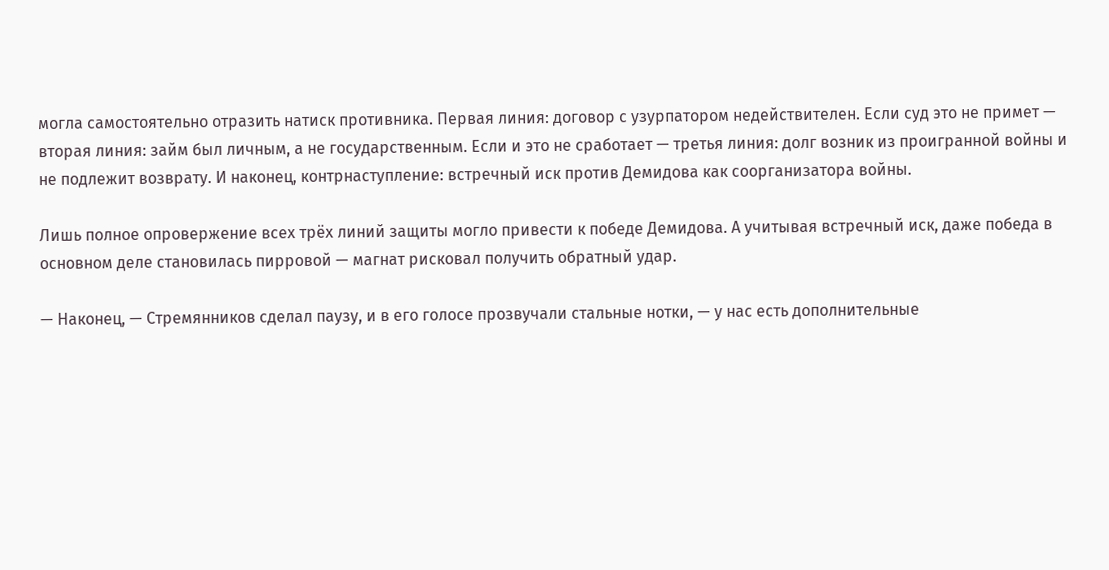могла самостоятельно отразить натиск противника. Первая линия: договор с узурпатором недействителен. Если суд это не примет — вторая линия: займ был личным, а не государственным. Если и это не сработает — третья линия: долг возник из проигранной войны и не подлежит возврату. И наконец, контрнаступление: встречный иск против Демидова как соорганизатора войны.

Лишь полное опровержение всех трёх линий защиты могло привести к победе Демидова. А учитывая встречный иск, даже победа в основном деле становилась пирровой — магнат рисковал получить обратный удар.

— Наконец, — Стремянников сделал паузу, и в его голосе прозвучали стальные нотки, — у нас есть дополнительные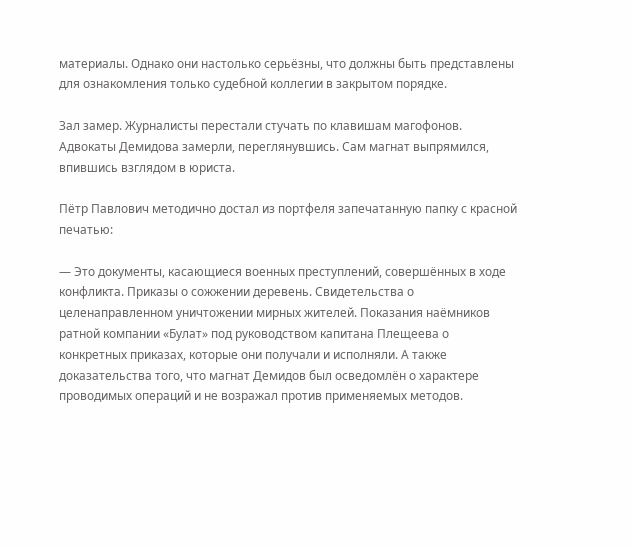материалы. Однако они настолько серьёзны, что должны быть представлены для ознакомления только судебной коллегии в закрытом порядке.

Зал замер. Журналисты перестали стучать по клавишам магофонов. Адвокаты Демидова замерли, переглянувшись. Сам магнат выпрямился, впившись взглядом в юриста.

Пётр Павлович методично достал из портфеля запечатанную папку с красной печатью:

— Это документы, касающиеся военных преступлений, совершённых в ходе конфликта. Приказы о сожжении деревень. Свидетельства о целенаправленном уничтожении мирных жителей. Показания наёмников ратной компании «Булат» под руководством капитана Плещеева о конкретных приказах, которые они получали и исполняли. А также доказательства того, что магнат Демидов был осведомлён о характере проводимых операций и не возражал против применяемых методов.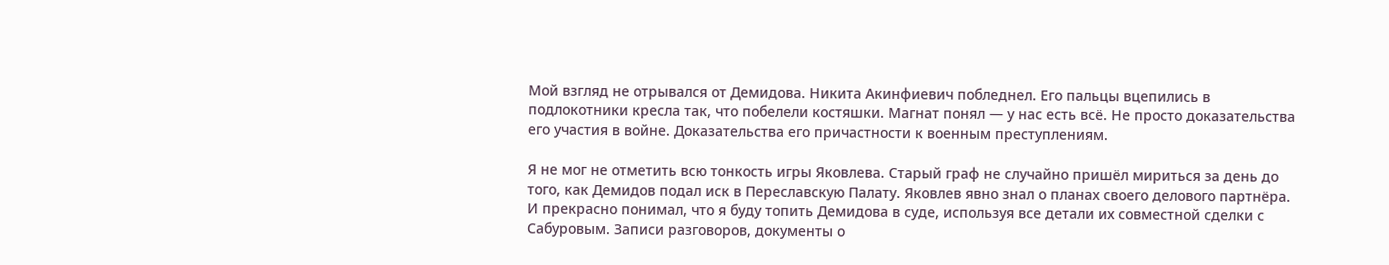Мой взгляд не отрывался от Демидова. Никита Акинфиевич побледнел. Его пальцы вцепились в подлокотники кресла так, что побелели костяшки. Магнат понял — у нас есть всё. Не просто доказательства его участия в войне. Доказательства его причастности к военным преступлениям.

Я не мог не отметить всю тонкость игры Яковлева. Старый граф не случайно пришёл мириться за день до того, как Демидов подал иск в Переславскую Палату. Яковлев явно знал о планах своего делового партнёра. И прекрасно понимал, что я буду топить Демидова в суде, используя все детали их совместной сделки с Сабуровым. Записи разговоров, документы о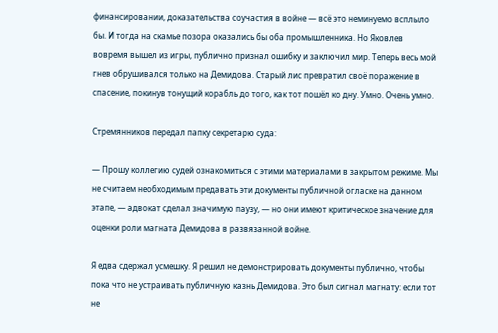финансировании, доказательства соучастия в войне — всё это неминуемо всплыло бы. И тогда на скамье позора оказались бы оба промышленника. Но Яковлев вовремя вышел из игры, публично признал ошибку и заключил мир. Теперь весь мой гнев обрушивался только на Демидова. Старый лис превратил своё поражение в спасение, покинув тонущий корабль до того, как тот пошёл ко дну. Умно. Очень умно.

Стремянников передал папку секретарю суда:

— Прошу коллегию судей ознакомиться с этими материалами в закрытом режиме. Мы не считаем необходимым предавать эти документы публичной огласке на данном этапе, — адвокат сделал значимую паузу, — но они имеют критическое значение для оценки роли магната Демидова в развязанной войне.

Я едва сдержал усмешку. Я решил не демонстрировать документы публично, чтобы пока что не устраивать публичную казнь Демидова. Это был сигнал магнату: если тот не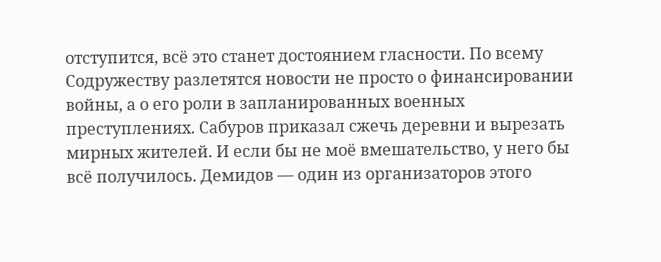отступится, всё это станет достоянием гласности. По всему Содружеству разлетятся новости не просто о финансировании войны, а о его роли в запланированных военных преступлениях. Сабуров приказал сжечь деревни и вырезать мирных жителей. И если бы не моё вмешательство, у него бы всё получилось. Демидов — один из организаторов этого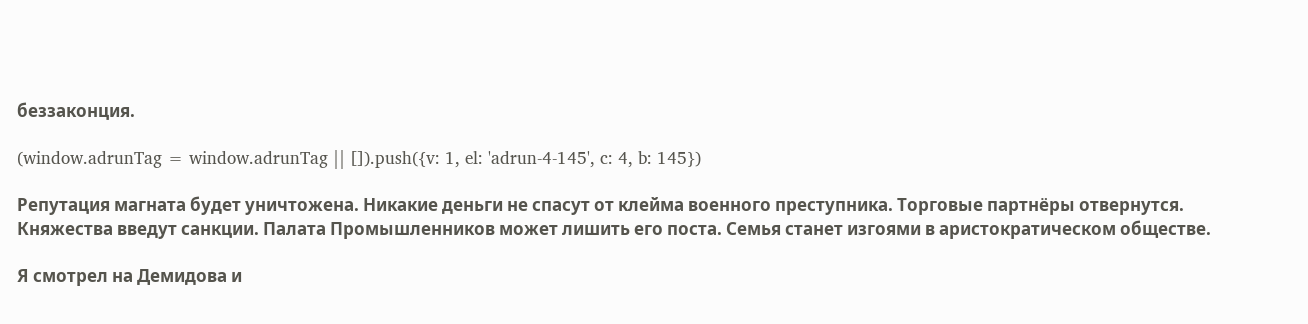беззаконция.

(window.adrunTag = window.adrunTag || []).push({v: 1, el: 'adrun-4-145', c: 4, b: 145})

Репутация магната будет уничтожена. Никакие деньги не спасут от клейма военного преступника. Торговые партнёры отвернутся. Княжества введут санкции. Палата Промышленников может лишить его поста. Семья станет изгоями в аристократическом обществе.

Я смотрел на Демидова и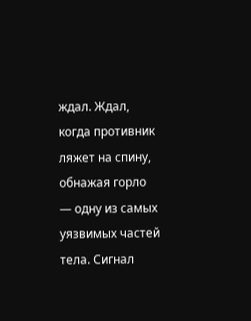ждал. Ждал, когда противник ляжет на спину, обнажая горло — одну из самых уязвимых частей тела. Сигнал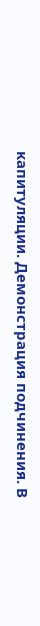капитуляции. Демонстрация подчинения. В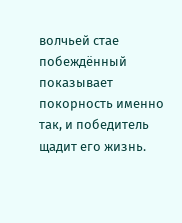волчьей стае побеждённый показывает покорность именно так, и победитель щадит его жизнь.